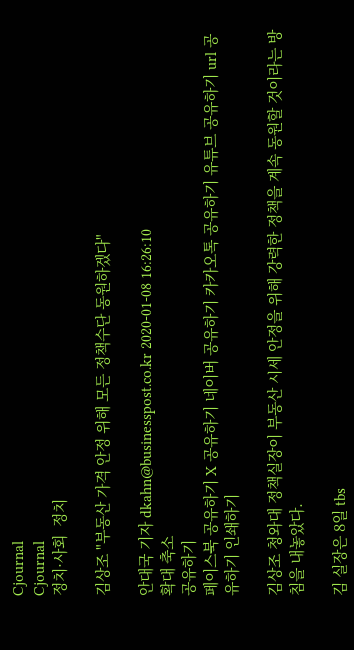Cjournal
Cjournal
정치·사회  정치

김상조 "부동산 가격 안정 위해 모든 정책수단 동원하겠다"

안대국 기자 dkahn@businesspost.co.kr 2020-01-08 16:26:10
확대 축소
공유하기
페이스북 공유하기 X 공유하기 네이버 공유하기 카카오톡 공유하기 유튜브 공유하기 url 공유하기 인쇄하기

김상조 청와대 정책실장이 부동산 시세 안정을 위해 강력한 정책을 계속 동원할 것이라는 방침을 내놓았다.

김 실장은 8일 tbs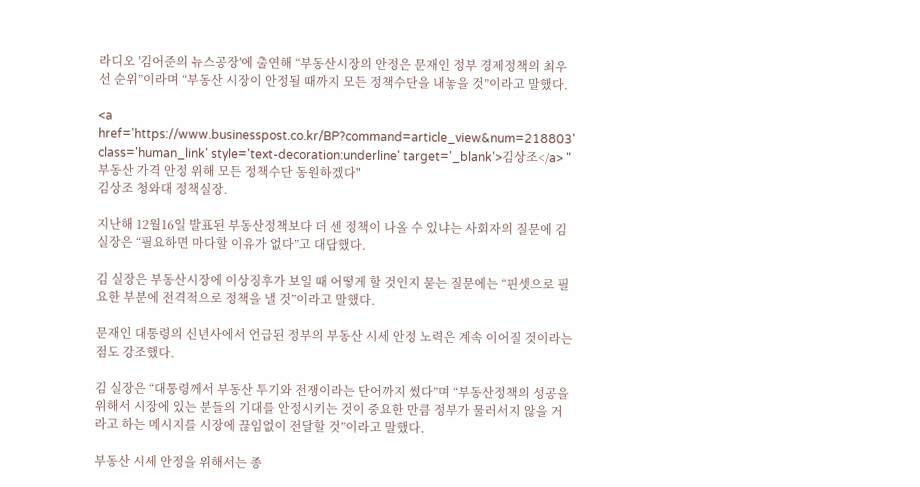라디오 '김어준의 뉴스공장'에 출연해 “부동산시장의 안정은 문재인 정부 경제정책의 최우선 순위”이라며 “부동산 시장이 안정될 때까지 모든 정책수단을 내놓을 것”이라고 말했다.

<a href='https://www.businesspost.co.kr/BP?command=article_view&num=218803' class='human_link' style='text-decoration:underline' target='_blank'>김상조</a> "부동산 가격 안정 위해 모든 정책수단 동원하겠다"
김상조 청와대 정책실장.

지난해 12월16일 발표된 부동산정책보다 더 센 정책이 나올 수 있냐는 사회자의 질문에 김 실장은 “필요하면 마다할 이유가 없다”고 대답했다.

김 실장은 부동산시장에 이상징후가 보일 때 어떻게 할 것인지 묻는 질문에는 “핀셋으로 필요한 부분에 전격적으로 정책을 낼 것”이라고 말했다.

문재인 대통령의 신년사에서 언급된 정부의 부동산 시세 안정 노력은 계속 이어질 것이라는 점도 강조했다.

김 실장은 “대통령께서 부동산 투기와 전쟁이라는 단어까지 썼다”며 “부동산정책의 성공을 위해서 시장에 있는 분들의 기대를 안정시키는 것이 중요한 만큼 정부가 물러서지 않을 거라고 하는 메시지를 시장에 끊임없이 전달할 것”이라고 말했다.

부동산 시세 안정을 위해서는 종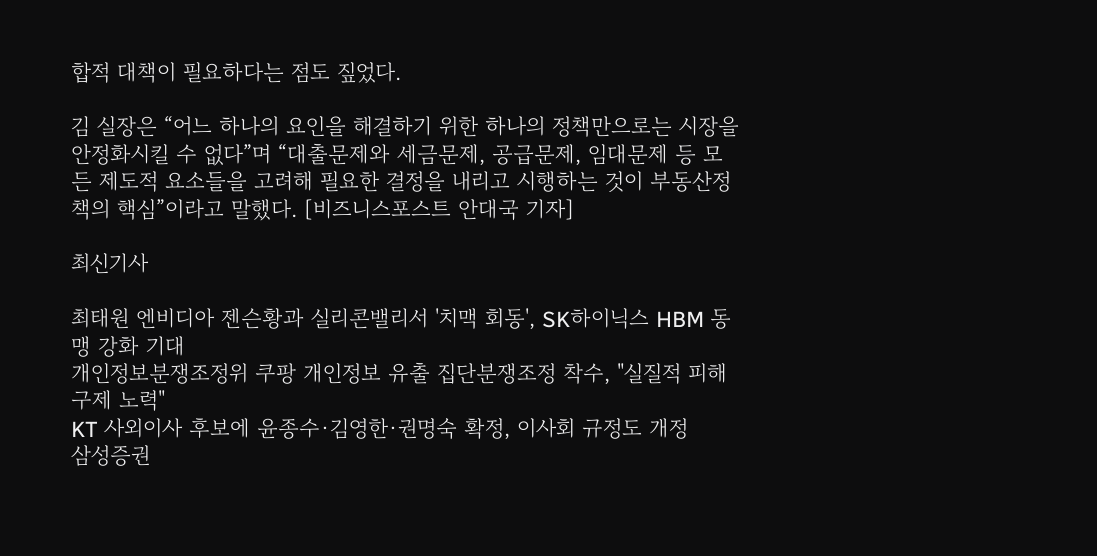합적 대책이 필요하다는 점도 짚었다.

김 실장은 “어느 하나의 요인을 해결하기 위한 하나의 정책만으로는 시장을 안정화시킬 수 없다”며 “대출문제와 세금문제, 공급문제, 임대문제 등 모든 제도적 요소들을 고려해 필요한 결정을 내리고 시행하는 것이 부동산정책의 핵심”이라고 말했다. [비즈니스포스트 안대국 기자]

최신기사

최태원 엔비디아 젠슨황과 실리콘밸리서 '치맥 회동', SK하이닉스 HBM 동맹 강화 기대
개인정보분쟁조정위 쿠팡 개인정보 유출 집단분쟁조정 착수, "실질적 피해 구제 노력"
KT 사외이사 후보에 윤종수·김영한·권명숙 확정, 이사회 규정도 개정
삼성증권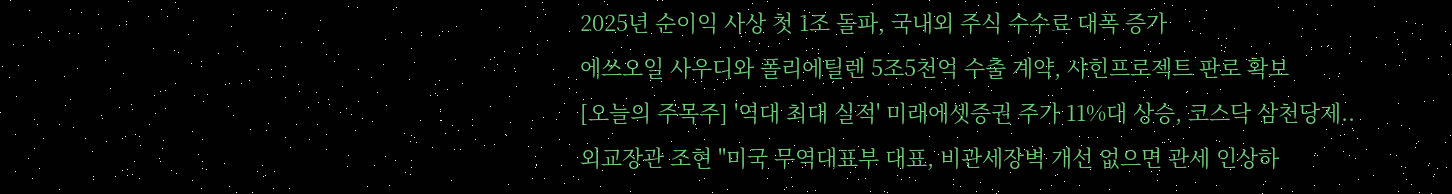2025년 순이익 사상 첫 1조 돌파, 국내외 주식 수수료 대폭 증가
에쓰오일 사우디와 폴리에틸렌 5조5천억 수출 계약, 샤힌프로젝트 판로 확보
[오늘의 주목주] '역대 최대 실적' 미래에셋증권 주가 11%대 상승, 코스닥 삼천당제..
외교장관 조현 "미국 무역대표부 대표, 비관세장벽 개선 없으면 관세 인상하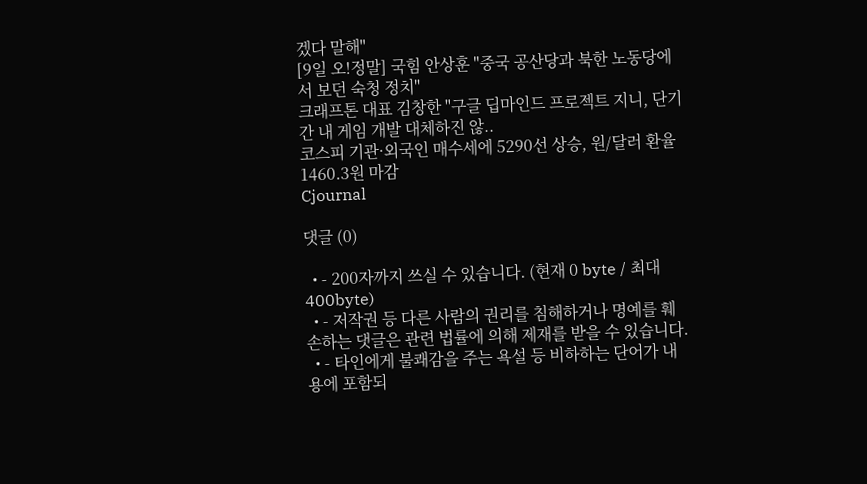겠다 말해"
[9일 오!정말] 국힘 안상훈 "중국 공산당과 북한 노동당에서 보던 숙청 정치"
크래프톤 대표 김창한 "구글 딥마인드 프로젝트 지니, 단기간 내 게임 개발 대체하진 않..
코스피 기관·외국인 매수세에 5290선 상승, 원/달러 환율 1460.3원 마감
Cjournal

댓글 (0)

  • - 200자까지 쓰실 수 있습니다. (현재 0 byte / 최대 400byte)
  • - 저작권 등 다른 사람의 권리를 침해하거나 명예를 훼손하는 댓글은 관련 법률에 의해 제재를 받을 수 있습니다.
  • - 타인에게 불쾌감을 주는 욕설 등 비하하는 단어가 내용에 포함되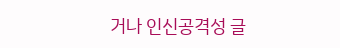거나 인신공격성 글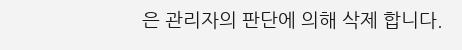은 관리자의 판단에 의해 삭제 합니다.